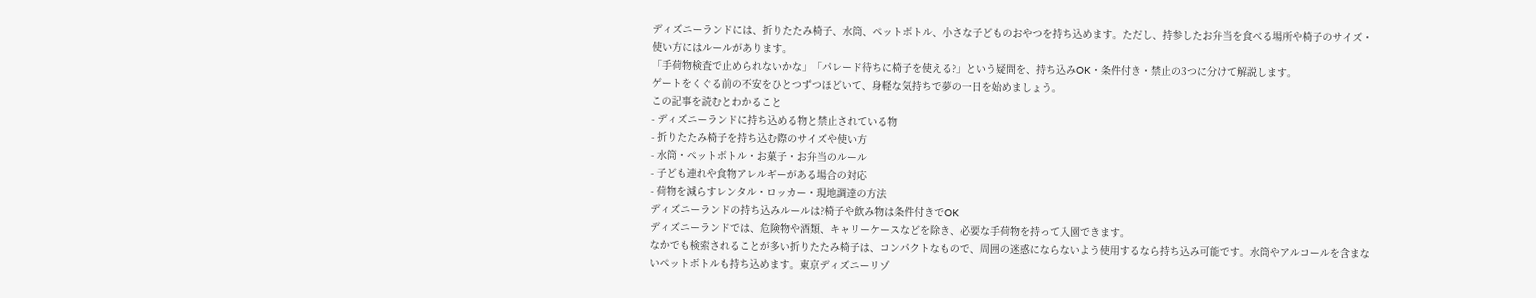ディズニーランドには、折りたたみ椅子、水筒、ペットボトル、小さな子どものおやつを持ち込めます。ただし、持参したお弁当を食べる場所や椅子のサイズ・使い方にはルールがあります。
「手荷物検査で止められないかな」「パレード待ちに椅子を使える?」という疑問を、持ち込みOK・条件付き・禁止の3つに分けて解説します。
ゲートをくぐる前の不安をひとつずつほどいて、身軽な気持ちで夢の一日を始めましょう。
この記事を読むとわかること
- ディズニーランドに持ち込める物と禁止されている物
- 折りたたみ椅子を持ち込む際のサイズや使い方
- 水筒・ペットボトル・お菓子・お弁当のルール
- 子ども連れや食物アレルギーがある場合の対応
- 荷物を減らすレンタル・ロッカー・現地調達の方法
ディズニーランドの持ち込みルールは?椅子や飲み物は条件付きでOK
ディズニーランドでは、危険物や酒類、キャリーケースなどを除き、必要な手荷物を持って入園できます。
なかでも検索されることが多い折りたたみ椅子は、コンパクトなもので、周囲の迷惑にならないよう使用するなら持ち込み可能です。水筒やアルコールを含まないペットボトルも持ち込めます。東京ディズニーリゾ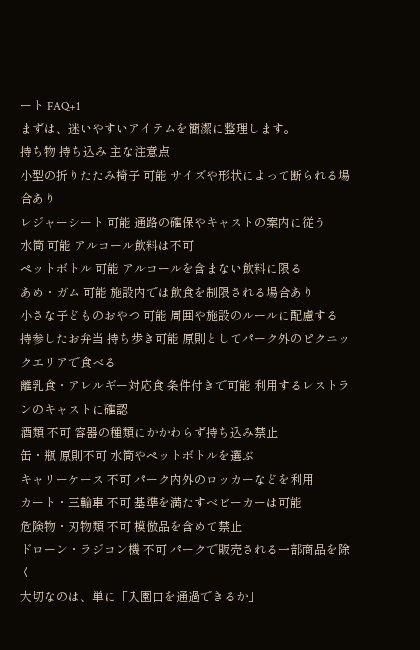ート FAQ+1
まずは、迷いやすいアイテムを簡潔に整理します。
持ち物 持ち込み 主な注意点
小型の折りたたみ椅子 可能 サイズや形状によって断られる場合あり
レジャーシート 可能 通路の確保やキャストの案内に従う
水筒 可能 アルコール飲料は不可
ペットボトル 可能 アルコールを含まない飲料に限る
あめ・ガム 可能 施設内では飲食を制限される場合あり
小さな子どものおやつ 可能 周囲や施設のルールに配慮する
持参したお弁当 持ち歩き可能 原則としてパーク外のピクニックエリアで食べる
離乳食・アレルギー対応食 条件付きで可能 利用するレストランのキャストに確認
酒類 不可 容器の種類にかかわらず持ち込み禁止
缶・瓶 原則不可 水筒やペットボトルを選ぶ
キャリーケース 不可 パーク内外のロッカーなどを利用
カート・三輪車 不可 基準を満たすベビーカーは可能
危険物・刃物類 不可 模倣品を含めて禁止
ドローン・ラジコン機 不可 パークで販売される一部商品を除く
大切なのは、単に「入園口を通過できるか」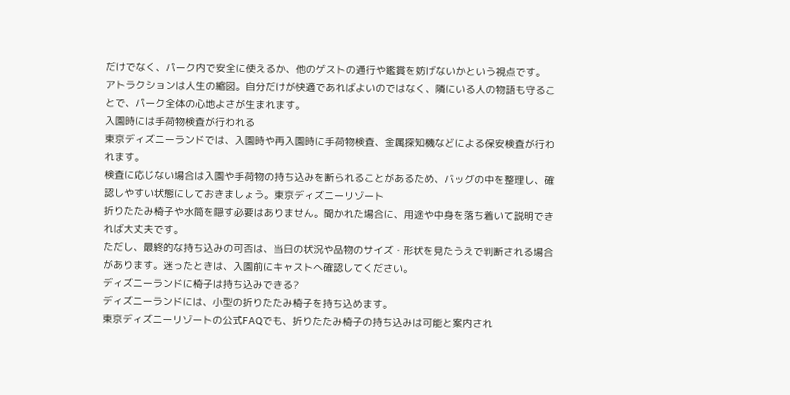だけでなく、パーク内で安全に使えるか、他のゲストの通行や鑑賞を妨げないかという視点です。
アトラクションは人生の縮図。自分だけが快適であればよいのではなく、隣にいる人の物語も守ることで、パーク全体の心地よさが生まれます。
入園時には手荷物検査が行われる
東京ディズニーランドでは、入園時や再入園時に手荷物検査、金属探知機などによる保安検査が行われます。
検査に応じない場合は入園や手荷物の持ち込みを断られることがあるため、バッグの中を整理し、確認しやすい状態にしておきましょう。東京ディズニーリゾート
折りたたみ椅子や水筒を隠す必要はありません。聞かれた場合に、用途や中身を落ち着いて説明できれば大丈夫です。
ただし、最終的な持ち込みの可否は、当日の状況や品物のサイズ・形状を見たうえで判断される場合があります。迷ったときは、入園前にキャストへ確認してください。
ディズニーランドに椅子は持ち込みできる?
ディズニーランドには、小型の折りたたみ椅子を持ち込めます。
東京ディズニーリゾートの公式FAQでも、折りたたみ椅子の持ち込みは可能と案内され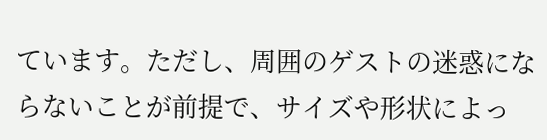ています。ただし、周囲のゲストの迷惑にならないことが前提で、サイズや形状によっ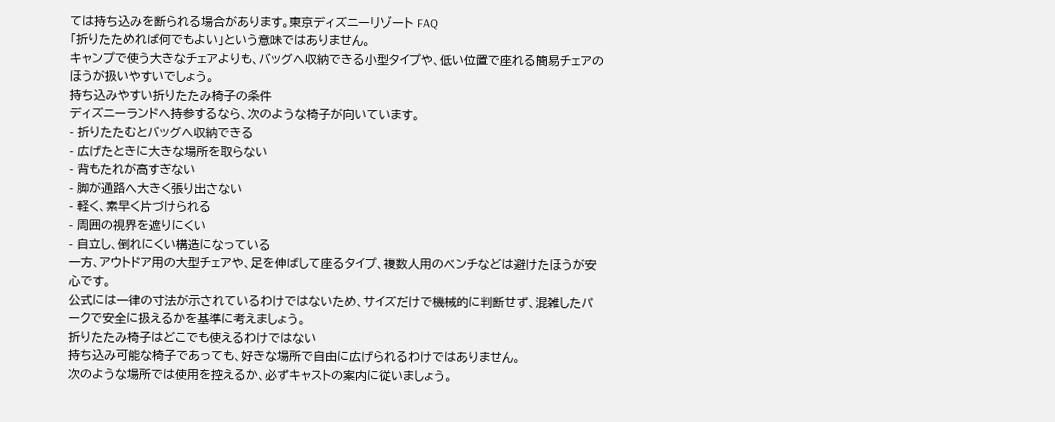ては持ち込みを断られる場合があります。東京ディズニーリゾート FAQ
「折りたためれば何でもよい」という意味ではありません。
キャンプで使う大きなチェアよりも、バッグへ収納できる小型タイプや、低い位置で座れる簡易チェアのほうが扱いやすいでしょう。
持ち込みやすい折りたたみ椅子の条件
ディズニーランドへ持参するなら、次のような椅子が向いています。
- 折りたたむとバッグへ収納できる
- 広げたときに大きな場所を取らない
- 背もたれが高すぎない
- 脚が通路へ大きく張り出さない
- 軽く、素早く片づけられる
- 周囲の視界を遮りにくい
- 自立し、倒れにくい構造になっている
一方、アウトドア用の大型チェアや、足を伸ばして座るタイプ、複数人用のベンチなどは避けたほうが安心です。
公式には一律の寸法が示されているわけではないため、サイズだけで機械的に判断せず、混雑したパークで安全に扱えるかを基準に考えましょう。
折りたたみ椅子はどこでも使えるわけではない
持ち込み可能な椅子であっても、好きな場所で自由に広げられるわけではありません。
次のような場所では使用を控えるか、必ずキャストの案内に従いましょう。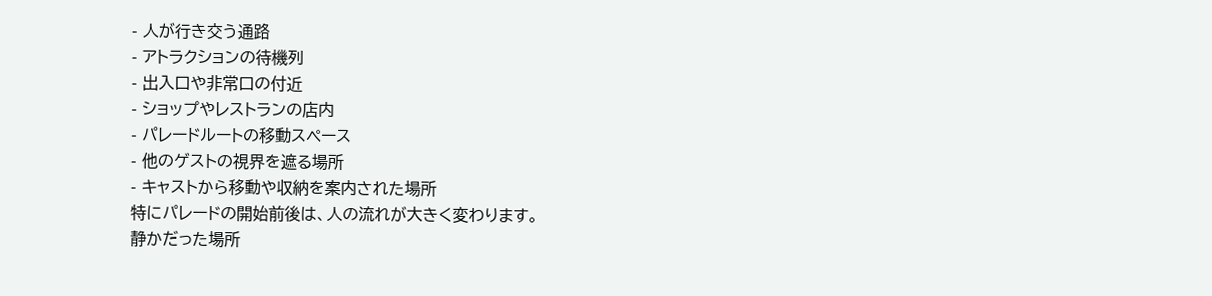- 人が行き交う通路
- アトラクションの待機列
- 出入口や非常口の付近
- ショップやレストランの店内
- パレードルートの移動スペース
- 他のゲストの視界を遮る場所
- キャストから移動や収納を案内された場所
特にパレードの開始前後は、人の流れが大きく変わります。
静かだった場所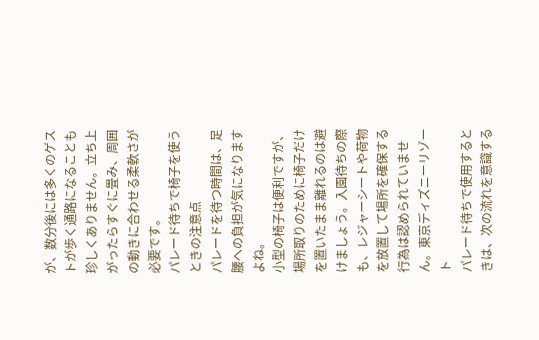が、数分後には多くのゲストが歩く通路になることも珍しくありません。立ち上がったらすぐに畳み、周囲の動きに合わせる柔軟さが必要です。
パレード待ちで椅子を使うときの注意点
パレードを待つ時間は、足腰への負担が気になりますよね。
小型の椅子は便利ですが、場所取りのために椅子だけを置いたまま離れるのは避けましょう。入園待ちの際も、レジャーシートや荷物を放置して場所を確保する行為は認められていません。東京ディズニーリゾート
パレード待ちで使用するときは、次の流れを意識する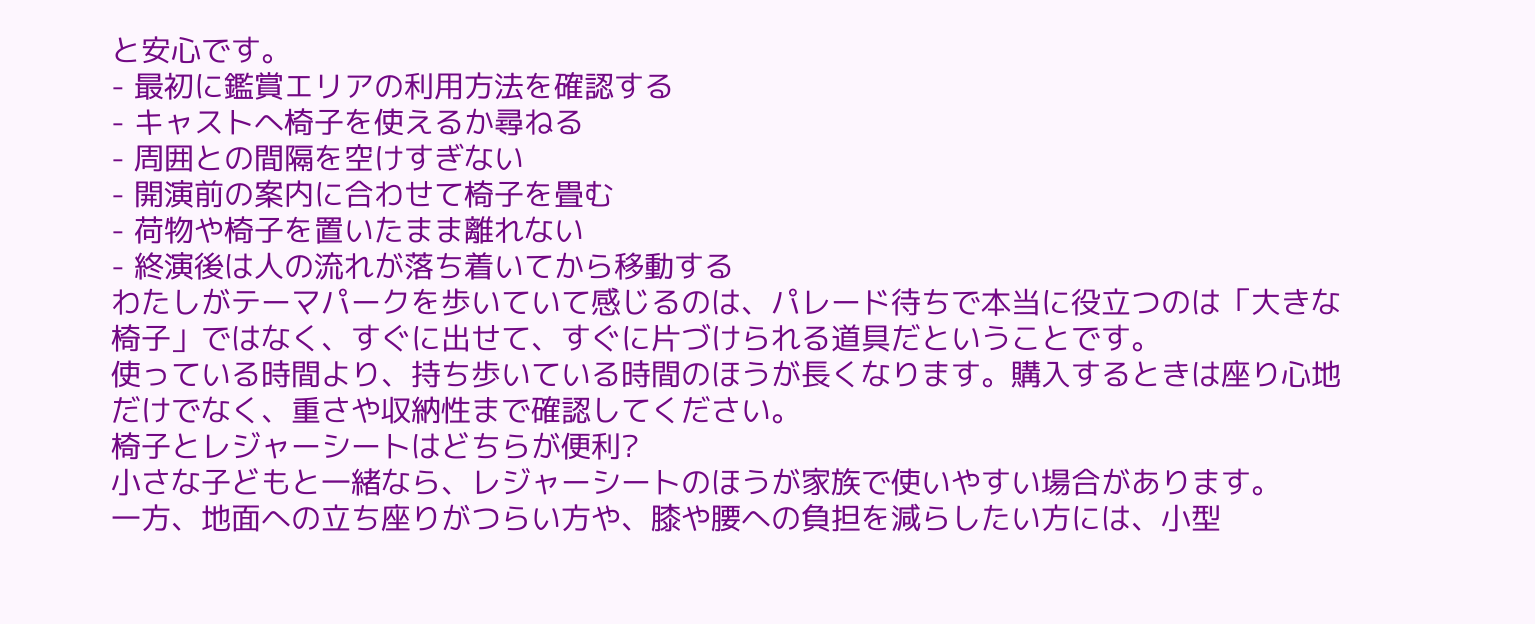と安心です。
- 最初に鑑賞エリアの利用方法を確認する
- キャストへ椅子を使えるか尋ねる
- 周囲との間隔を空けすぎない
- 開演前の案内に合わせて椅子を畳む
- 荷物や椅子を置いたまま離れない
- 終演後は人の流れが落ち着いてから移動する
わたしがテーマパークを歩いていて感じるのは、パレード待ちで本当に役立つのは「大きな椅子」ではなく、すぐに出せて、すぐに片づけられる道具だということです。
使っている時間より、持ち歩いている時間のほうが長くなります。購入するときは座り心地だけでなく、重さや収納性まで確認してください。
椅子とレジャーシートはどちらが便利?
小さな子どもと一緒なら、レジャーシートのほうが家族で使いやすい場合があります。
一方、地面への立ち座りがつらい方や、膝や腰への負担を減らしたい方には、小型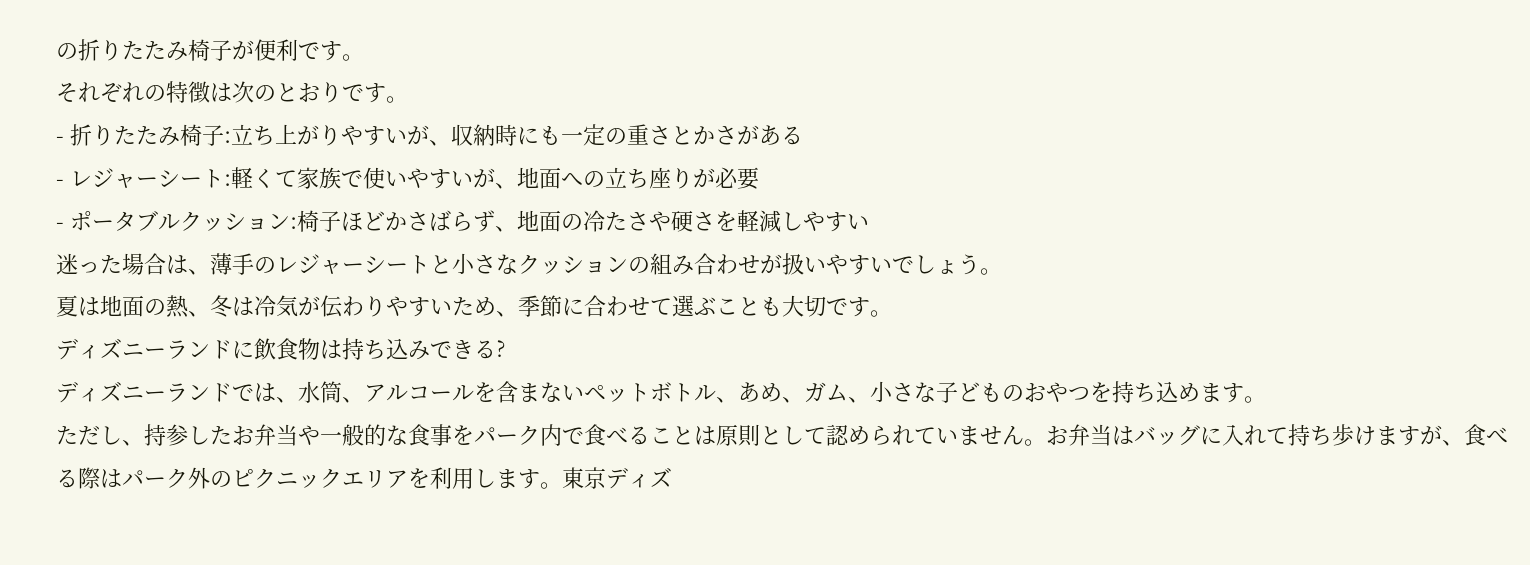の折りたたみ椅子が便利です。
それぞれの特徴は次のとおりです。
- 折りたたみ椅子:立ち上がりやすいが、収納時にも一定の重さとかさがある
- レジャーシート:軽くて家族で使いやすいが、地面への立ち座りが必要
- ポータブルクッション:椅子ほどかさばらず、地面の冷たさや硬さを軽減しやすい
迷った場合は、薄手のレジャーシートと小さなクッションの組み合わせが扱いやすいでしょう。
夏は地面の熱、冬は冷気が伝わりやすいため、季節に合わせて選ぶことも大切です。
ディズニーランドに飲食物は持ち込みできる?
ディズニーランドでは、水筒、アルコールを含まないペットボトル、あめ、ガム、小さな子どものおやつを持ち込めます。
ただし、持参したお弁当や一般的な食事をパーク内で食べることは原則として認められていません。お弁当はバッグに入れて持ち歩けますが、食べる際はパーク外のピクニックエリアを利用します。東京ディズ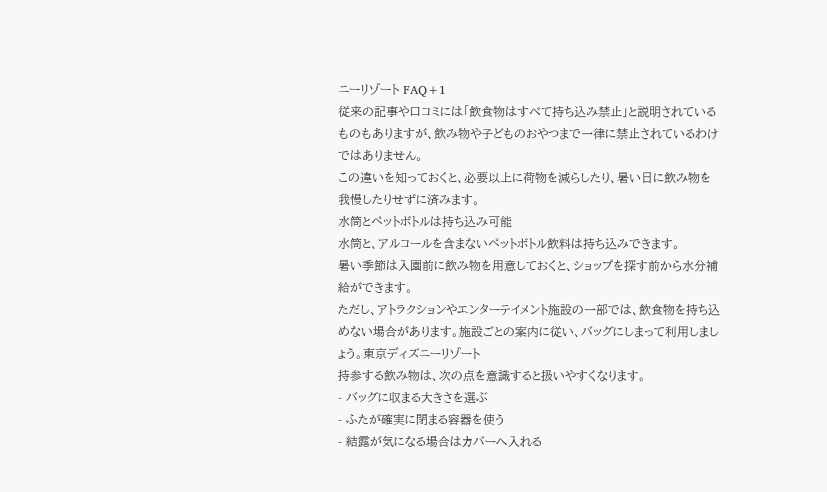ニーリゾート FAQ+1
従来の記事や口コミには「飲食物はすべて持ち込み禁止」と説明されているものもありますが、飲み物や子どものおやつまで一律に禁止されているわけではありません。
この違いを知っておくと、必要以上に荷物を減らしたり、暑い日に飲み物を我慢したりせずに済みます。
水筒とペットボトルは持ち込み可能
水筒と、アルコールを含まないペットボトル飲料は持ち込みできます。
暑い季節は入園前に飲み物を用意しておくと、ショップを探す前から水分補給ができます。
ただし、アトラクションやエンターテイメント施設の一部では、飲食物を持ち込めない場合があります。施設ごとの案内に従い、バッグにしまって利用しましょう。東京ディズニーリゾート
持参する飲み物は、次の点を意識すると扱いやすくなります。
- バッグに収まる大きさを選ぶ
- ふたが確実に閉まる容器を使う
- 結露が気になる場合はカバーへ入れる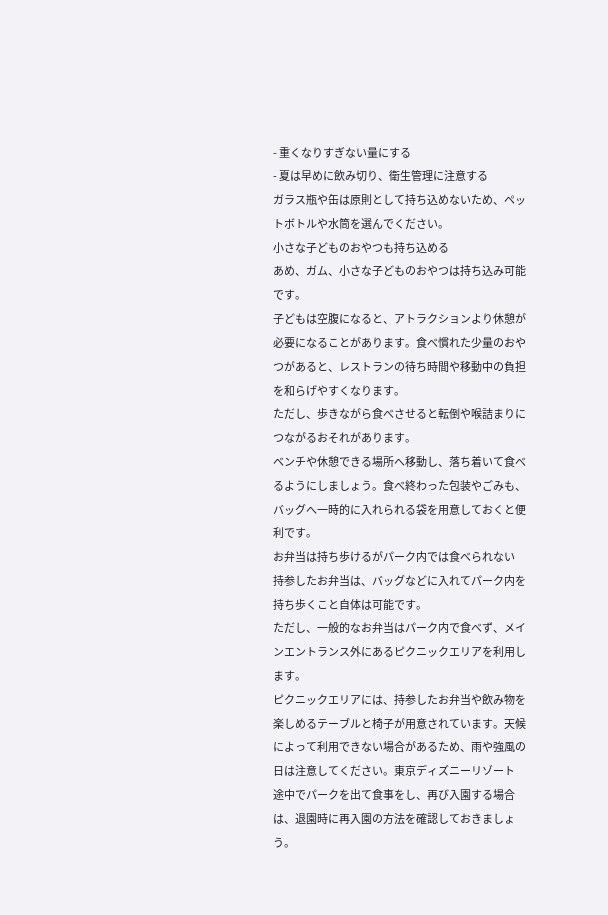- 重くなりすぎない量にする
- 夏は早めに飲み切り、衛生管理に注意する
ガラス瓶や缶は原則として持ち込めないため、ペットボトルや水筒を選んでください。
小さな子どものおやつも持ち込める
あめ、ガム、小さな子どものおやつは持ち込み可能です。
子どもは空腹になると、アトラクションより休憩が必要になることがあります。食べ慣れた少量のおやつがあると、レストランの待ち時間や移動中の負担を和らげやすくなります。
ただし、歩きながら食べさせると転倒や喉詰まりにつながるおそれがあります。
ベンチや休憩できる場所へ移動し、落ち着いて食べるようにしましょう。食べ終わった包装やごみも、バッグへ一時的に入れられる袋を用意しておくと便利です。
お弁当は持ち歩けるがパーク内では食べられない
持参したお弁当は、バッグなどに入れてパーク内を持ち歩くこと自体は可能です。
ただし、一般的なお弁当はパーク内で食べず、メインエントランス外にあるピクニックエリアを利用します。
ピクニックエリアには、持参したお弁当や飲み物を楽しめるテーブルと椅子が用意されています。天候によって利用できない場合があるため、雨や強風の日は注意してください。東京ディズニーリゾート
途中でパークを出て食事をし、再び入園する場合は、退園時に再入園の方法を確認しておきましょう。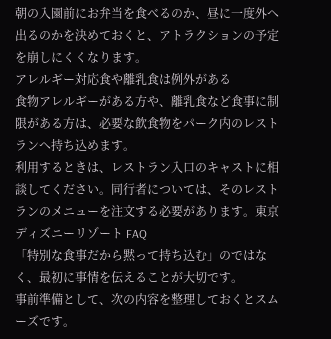朝の入園前にお弁当を食べるのか、昼に一度外へ出るのかを決めておくと、アトラクションの予定を崩しにくくなります。
アレルギー対応食や離乳食は例外がある
食物アレルギーがある方や、離乳食など食事に制限がある方は、必要な飲食物をパーク内のレストランへ持ち込めます。
利用するときは、レストラン入口のキャストに相談してください。同行者については、そのレストランのメニューを注文する必要があります。東京ディズニーリゾート FAQ
「特別な食事だから黙って持ち込む」のではなく、最初に事情を伝えることが大切です。
事前準備として、次の内容を整理しておくとスムーズです。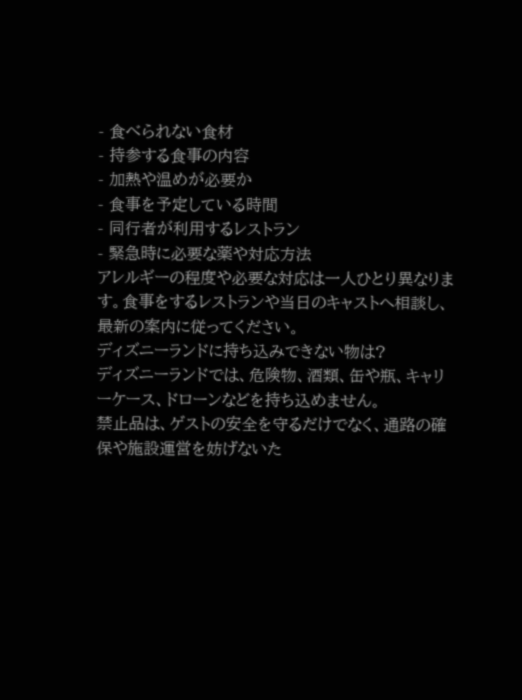- 食べられない食材
- 持参する食事の内容
- 加熱や温めが必要か
- 食事を予定している時間
- 同行者が利用するレストラン
- 緊急時に必要な薬や対応方法
アレルギーの程度や必要な対応は一人ひとり異なります。食事をするレストランや当日のキャストへ相談し、最新の案内に従ってください。
ディズニーランドに持ち込みできない物は?
ディズニーランドでは、危険物、酒類、缶や瓶、キャリーケース、ドローンなどを持ち込めません。
禁止品は、ゲストの安全を守るだけでなく、通路の確保や施設運営を妨げないた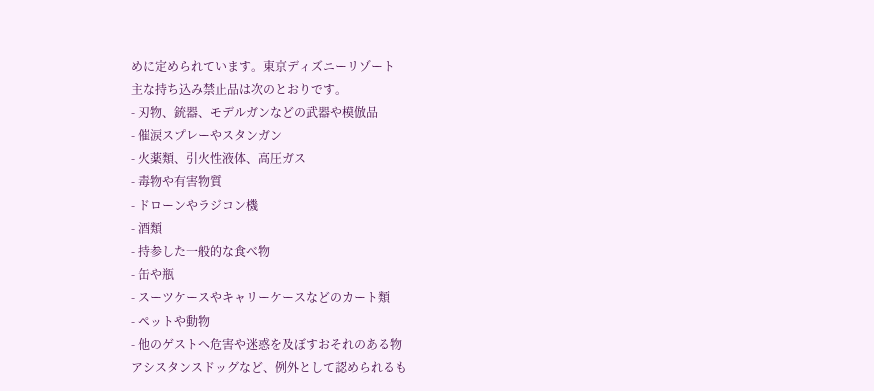めに定められています。東京ディズニーリゾート
主な持ち込み禁止品は次のとおりです。
- 刃物、銃器、モデルガンなどの武器や模倣品
- 催涙スプレーやスタンガン
- 火薬類、引火性液体、高圧ガス
- 毒物や有害物質
- ドローンやラジコン機
- 酒類
- 持参した一般的な食べ物
- 缶や瓶
- スーツケースやキャリーケースなどのカート類
- ペットや動物
- 他のゲストへ危害や迷惑を及ぼすおそれのある物
アシスタンスドッグなど、例外として認められるも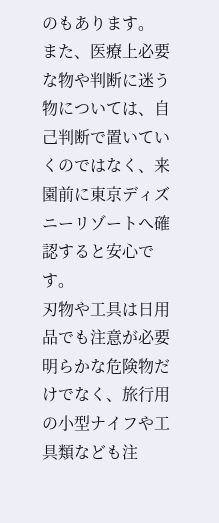のもあります。
また、医療上必要な物や判断に迷う物については、自己判断で置いていくのではなく、来園前に東京ディズニーリゾートへ確認すると安心です。
刃物や工具は日用品でも注意が必要
明らかな危険物だけでなく、旅行用の小型ナイフや工具類なども注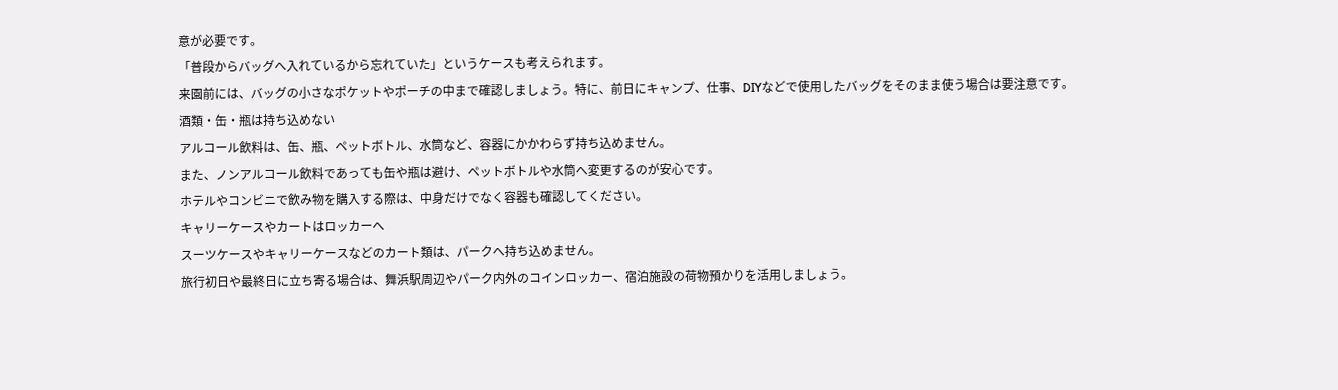意が必要です。
「普段からバッグへ入れているから忘れていた」というケースも考えられます。
来園前には、バッグの小さなポケットやポーチの中まで確認しましょう。特に、前日にキャンプ、仕事、DIYなどで使用したバッグをそのまま使う場合は要注意です。
酒類・缶・瓶は持ち込めない
アルコール飲料は、缶、瓶、ペットボトル、水筒など、容器にかかわらず持ち込めません。
また、ノンアルコール飲料であっても缶や瓶は避け、ペットボトルや水筒へ変更するのが安心です。
ホテルやコンビニで飲み物を購入する際は、中身だけでなく容器も確認してください。
キャリーケースやカートはロッカーへ
スーツケースやキャリーケースなどのカート類は、パークへ持ち込めません。
旅行初日や最終日に立ち寄る場合は、舞浜駅周辺やパーク内外のコインロッカー、宿泊施設の荷物預かりを活用しましょう。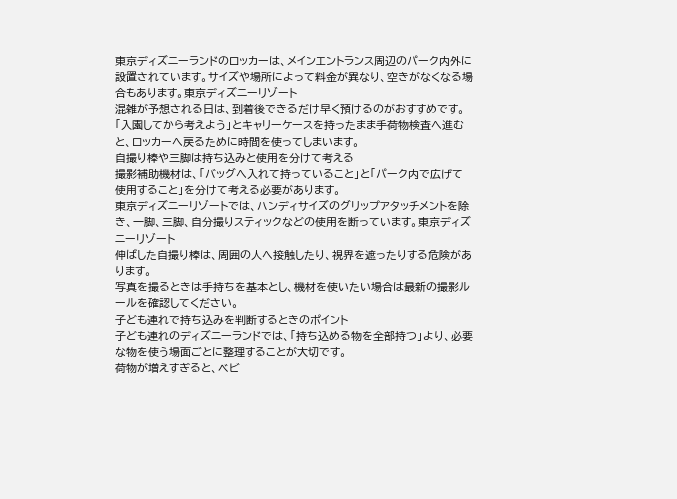東京ディズニーランドのロッカーは、メインエントランス周辺のパーク内外に設置されています。サイズや場所によって料金が異なり、空きがなくなる場合もあります。東京ディズニーリゾート
混雑が予想される日は、到着後できるだけ早く預けるのがおすすめです。
「入園してから考えよう」とキャリーケースを持ったまま手荷物検査へ進むと、ロッカーへ戻るために時間を使ってしまいます。
自撮り棒や三脚は持ち込みと使用を分けて考える
撮影補助機材は、「バッグへ入れて持っていること」と「パーク内で広げて使用すること」を分けて考える必要があります。
東京ディズニーリゾートでは、ハンディサイズのグリップアタッチメントを除き、一脚、三脚、自分撮りスティックなどの使用を断っています。東京ディズニーリゾート
伸ばした自撮り棒は、周囲の人へ接触したり、視界を遮ったりする危険があります。
写真を撮るときは手持ちを基本とし、機材を使いたい場合は最新の撮影ルールを確認してください。
子ども連れで持ち込みを判断するときのポイント
子ども連れのディズニーランドでは、「持ち込める物を全部持つ」より、必要な物を使う場面ごとに整理することが大切です。
荷物が増えすぎると、ベビ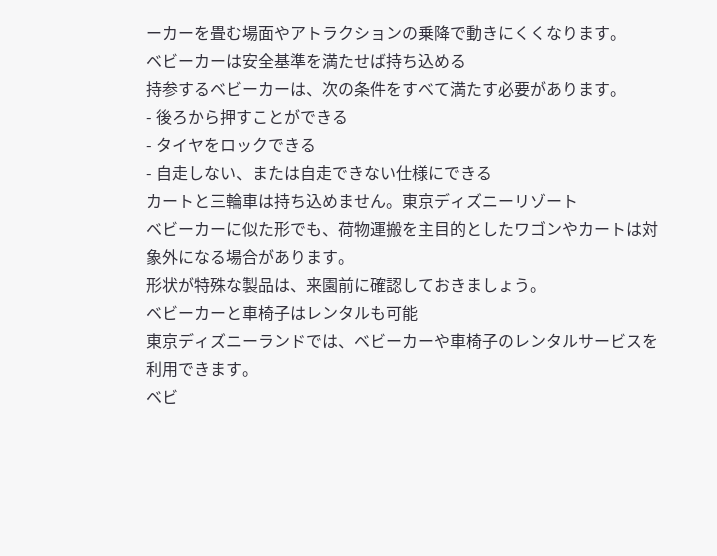ーカーを畳む場面やアトラクションの乗降で動きにくくなります。
ベビーカーは安全基準を満たせば持ち込める
持参するベビーカーは、次の条件をすべて満たす必要があります。
- 後ろから押すことができる
- タイヤをロックできる
- 自走しない、または自走できない仕様にできる
カートと三輪車は持ち込めません。東京ディズニーリゾート
ベビーカーに似た形でも、荷物運搬を主目的としたワゴンやカートは対象外になる場合があります。
形状が特殊な製品は、来園前に確認しておきましょう。
ベビーカーと車椅子はレンタルも可能
東京ディズニーランドでは、ベビーカーや車椅子のレンタルサービスを利用できます。
ベビ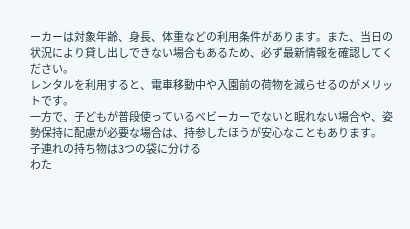ーカーは対象年齢、身長、体重などの利用条件があります。また、当日の状況により貸し出しできない場合もあるため、必ず最新情報を確認してください。
レンタルを利用すると、電車移動中や入園前の荷物を減らせるのがメリットです。
一方で、子どもが普段使っているベビーカーでないと眠れない場合や、姿勢保持に配慮が必要な場合は、持参したほうが安心なこともあります。
子連れの持ち物は3つの袋に分ける
わた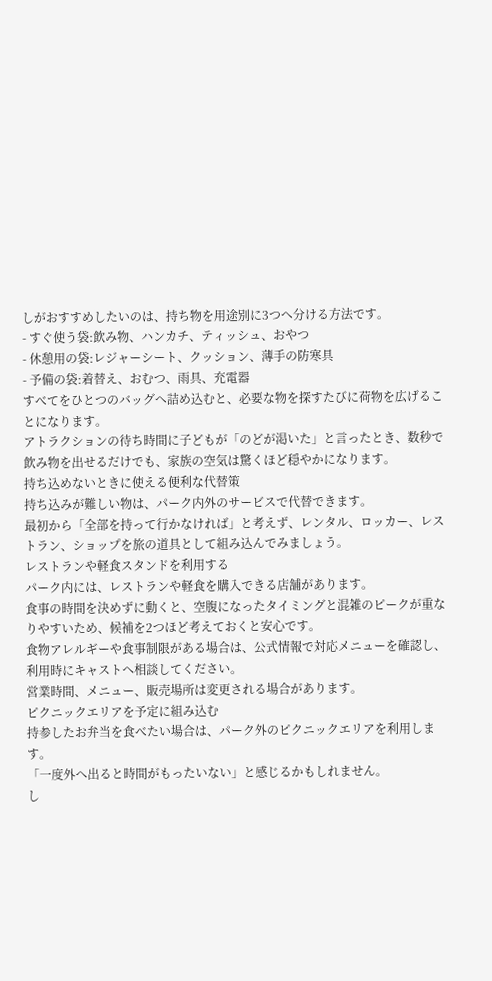しがおすすめしたいのは、持ち物を用途別に3つへ分ける方法です。
- すぐ使う袋:飲み物、ハンカチ、ティッシュ、おやつ
- 休憩用の袋:レジャーシート、クッション、薄手の防寒具
- 予備の袋:着替え、おむつ、雨具、充電器
すべてをひとつのバッグへ詰め込むと、必要な物を探すたびに荷物を広げることになります。
アトラクションの待ち時間に子どもが「のどが渇いた」と言ったとき、数秒で飲み物を出せるだけでも、家族の空気は驚くほど穏やかになります。
持ち込めないときに使える便利な代替策
持ち込みが難しい物は、パーク内外のサービスで代替できます。
最初から「全部を持って行かなければ」と考えず、レンタル、ロッカー、レストラン、ショップを旅の道具として組み込んでみましょう。
レストランや軽食スタンドを利用する
パーク内には、レストランや軽食を購入できる店舗があります。
食事の時間を決めずに動くと、空腹になったタイミングと混雑のピークが重なりやすいため、候補を2つほど考えておくと安心です。
食物アレルギーや食事制限がある場合は、公式情報で対応メニューを確認し、利用時にキャストへ相談してください。
営業時間、メニュー、販売場所は変更される場合があります。
ピクニックエリアを予定に組み込む
持参したお弁当を食べたい場合は、パーク外のピクニックエリアを利用します。
「一度外へ出ると時間がもったいない」と感じるかもしれません。
し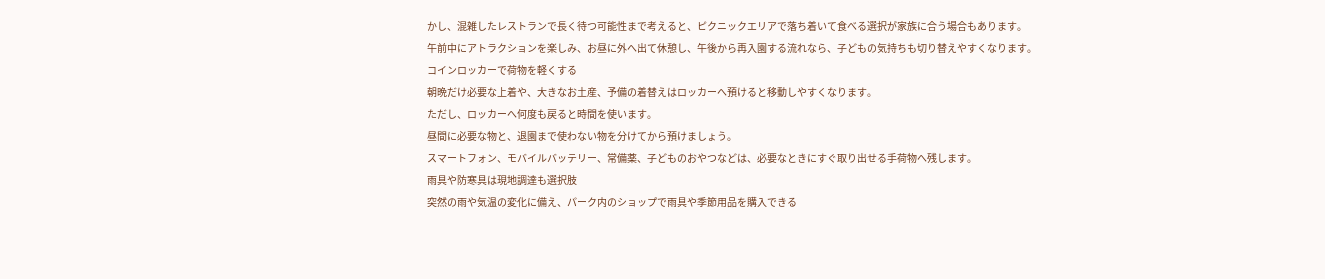かし、混雑したレストランで長く待つ可能性まで考えると、ピクニックエリアで落ち着いて食べる選択が家族に合う場合もあります。
午前中にアトラクションを楽しみ、お昼に外へ出て休憩し、午後から再入園する流れなら、子どもの気持ちも切り替えやすくなります。
コインロッカーで荷物を軽くする
朝晩だけ必要な上着や、大きなお土産、予備の着替えはロッカーへ預けると移動しやすくなります。
ただし、ロッカーへ何度も戻ると時間を使います。
昼間に必要な物と、退園まで使わない物を分けてから預けましょう。
スマートフォン、モバイルバッテリー、常備薬、子どものおやつなどは、必要なときにすぐ取り出せる手荷物へ残します。
雨具や防寒具は現地調達も選択肢
突然の雨や気温の変化に備え、パーク内のショップで雨具や季節用品を購入できる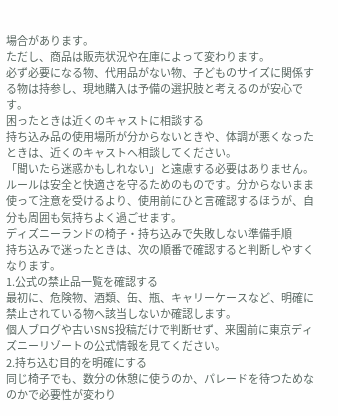場合があります。
ただし、商品は販売状況や在庫によって変わります。
必ず必要になる物、代用品がない物、子どものサイズに関係する物は持参し、現地購入は予備の選択肢と考えるのが安心です。
困ったときは近くのキャストに相談する
持ち込み品の使用場所が分からないときや、体調が悪くなったときは、近くのキャストへ相談してください。
「聞いたら迷惑かもしれない」と遠慮する必要はありません。
ルールは安全と快適さを守るためのものです。分からないまま使って注意を受けるより、使用前にひと言確認するほうが、自分も周囲も気持ちよく過ごせます。
ディズニーランドの椅子・持ち込みで失敗しない準備手順
持ち込みで迷ったときは、次の順番で確認すると判断しやすくなります。
1.公式の禁止品一覧を確認する
最初に、危険物、酒類、缶、瓶、キャリーケースなど、明確に禁止されている物へ該当しないか確認します。
個人ブログや古いSNS投稿だけで判断せず、来園前に東京ディズニーリゾートの公式情報を見てください。
2.持ち込む目的を明確にする
同じ椅子でも、数分の休憩に使うのか、パレードを待つためなのかで必要性が変わり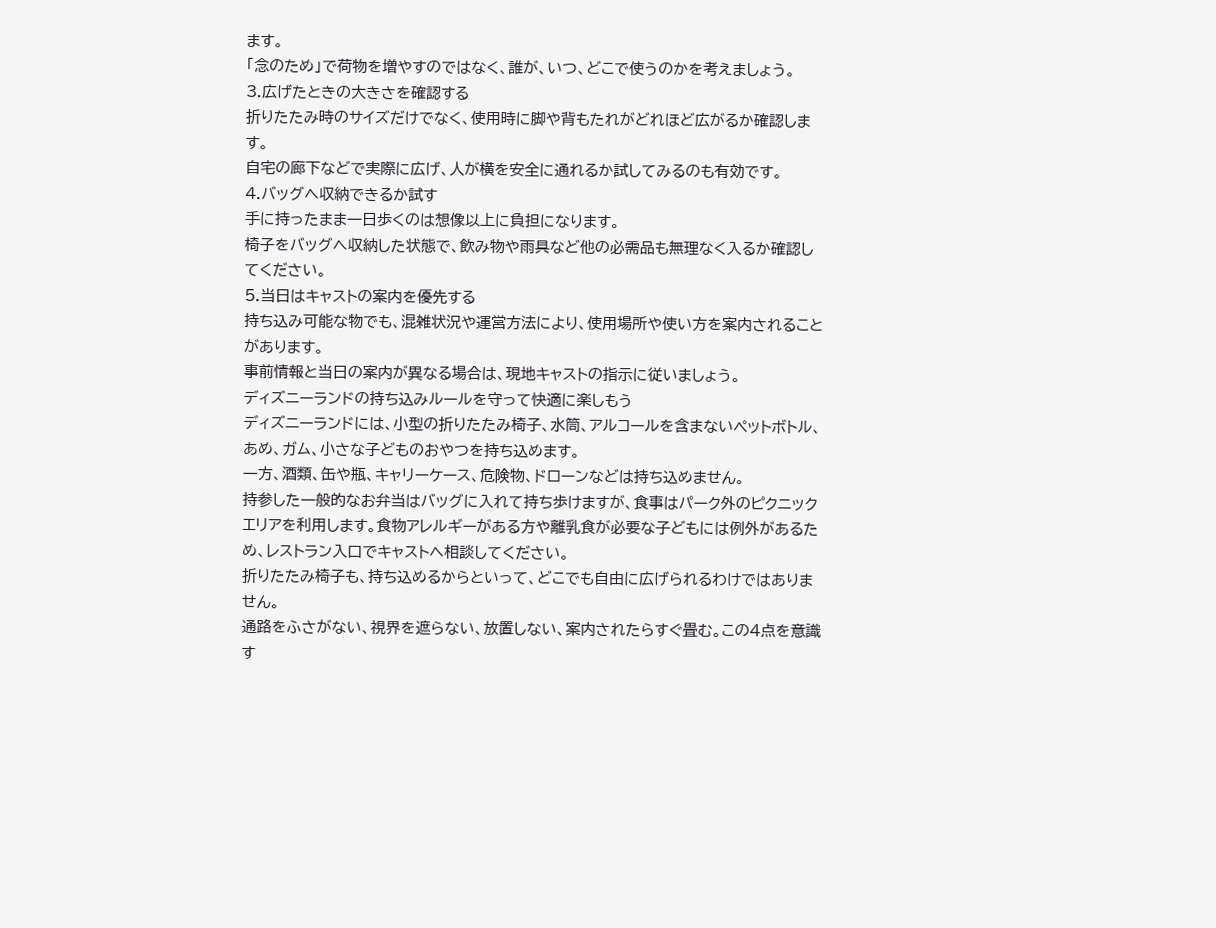ます。
「念のため」で荷物を増やすのではなく、誰が、いつ、どこで使うのかを考えましょう。
3.広げたときの大きさを確認する
折りたたみ時のサイズだけでなく、使用時に脚や背もたれがどれほど広がるか確認します。
自宅の廊下などで実際に広げ、人が横を安全に通れるか試してみるのも有効です。
4.バッグへ収納できるか試す
手に持ったまま一日歩くのは想像以上に負担になります。
椅子をバッグへ収納した状態で、飲み物や雨具など他の必需品も無理なく入るか確認してください。
5.当日はキャストの案内を優先する
持ち込み可能な物でも、混雑状況や運営方法により、使用場所や使い方を案内されることがあります。
事前情報と当日の案内が異なる場合は、現地キャストの指示に従いましょう。
ディズニーランドの持ち込みルールを守って快適に楽しもう
ディズニーランドには、小型の折りたたみ椅子、水筒、アルコールを含まないペットボトル、あめ、ガム、小さな子どものおやつを持ち込めます。
一方、酒類、缶や瓶、キャリーケース、危険物、ドローンなどは持ち込めません。
持参した一般的なお弁当はバッグに入れて持ち歩けますが、食事はパーク外のピクニックエリアを利用します。食物アレルギーがある方や離乳食が必要な子どもには例外があるため、レストラン入口でキャストへ相談してください。
折りたたみ椅子も、持ち込めるからといって、どこでも自由に広げられるわけではありません。
通路をふさがない、視界を遮らない、放置しない、案内されたらすぐ畳む。この4点を意識す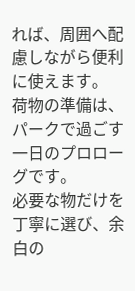れば、周囲へ配慮しながら便利に使えます。
荷物の準備は、パークで過ごす一日のプロローグです。
必要な物だけを丁寧に選び、余白の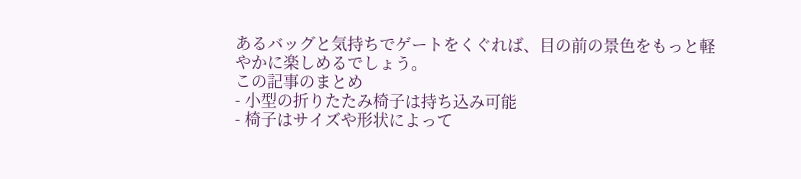あるバッグと気持ちでゲートをくぐれば、目の前の景色をもっと軽やかに楽しめるでしょう。
この記事のまとめ
- 小型の折りたたみ椅子は持ち込み可能
- 椅子はサイズや形状によって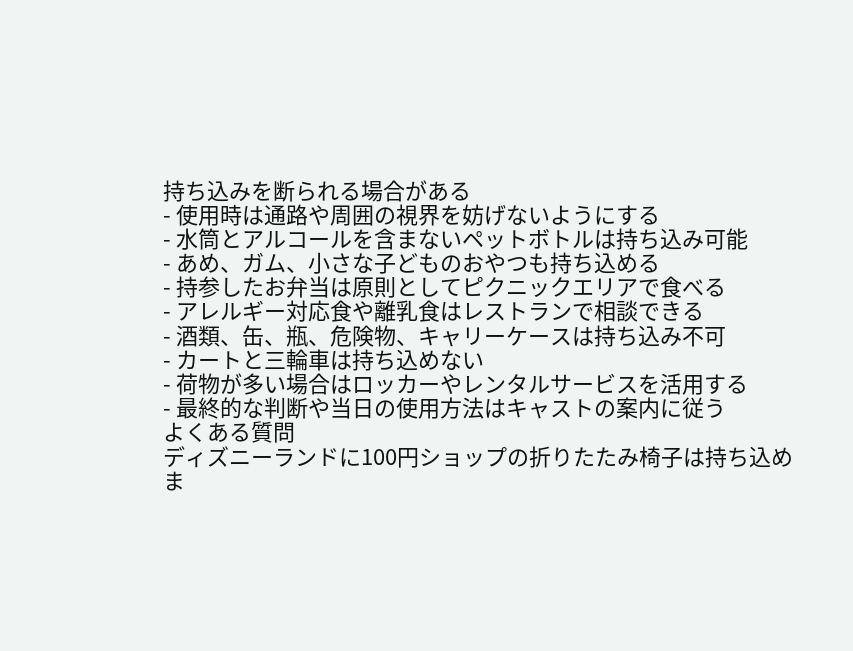持ち込みを断られる場合がある
- 使用時は通路や周囲の視界を妨げないようにする
- 水筒とアルコールを含まないペットボトルは持ち込み可能
- あめ、ガム、小さな子どものおやつも持ち込める
- 持参したお弁当は原則としてピクニックエリアで食べる
- アレルギー対応食や離乳食はレストランで相談できる
- 酒類、缶、瓶、危険物、キャリーケースは持ち込み不可
- カートと三輪車は持ち込めない
- 荷物が多い場合はロッカーやレンタルサービスを活用する
- 最終的な判断や当日の使用方法はキャストの案内に従う
よくある質問
ディズニーランドに100円ショップの折りたたみ椅子は持ち込めま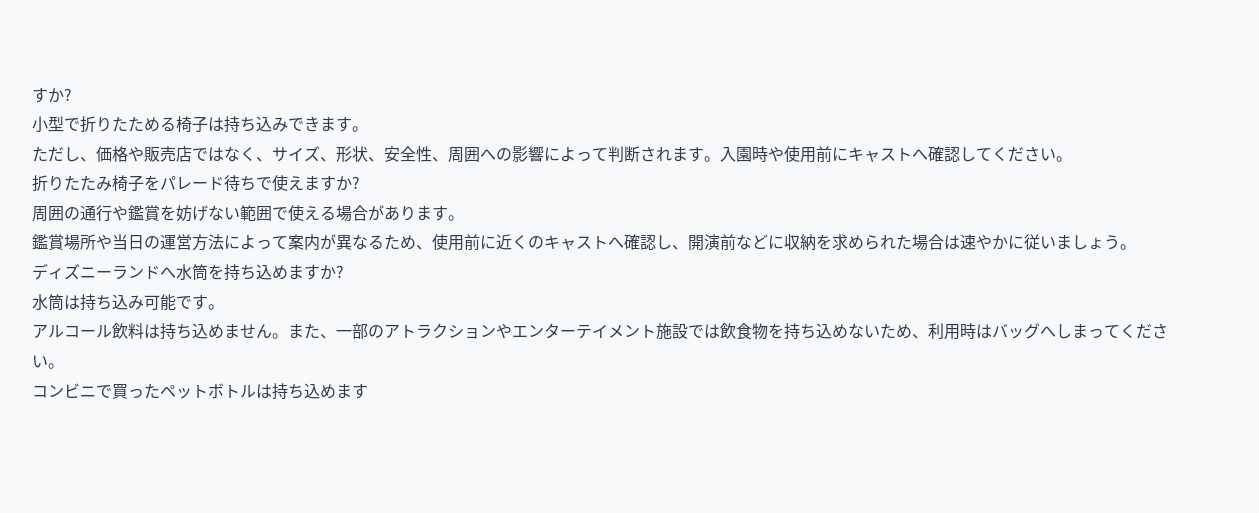すか?
小型で折りたためる椅子は持ち込みできます。
ただし、価格や販売店ではなく、サイズ、形状、安全性、周囲への影響によって判断されます。入園時や使用前にキャストへ確認してください。
折りたたみ椅子をパレード待ちで使えますか?
周囲の通行や鑑賞を妨げない範囲で使える場合があります。
鑑賞場所や当日の運営方法によって案内が異なるため、使用前に近くのキャストへ確認し、開演前などに収納を求められた場合は速やかに従いましょう。
ディズニーランドへ水筒を持ち込めますか?
水筒は持ち込み可能です。
アルコール飲料は持ち込めません。また、一部のアトラクションやエンターテイメント施設では飲食物を持ち込めないため、利用時はバッグへしまってください。
コンビニで買ったペットボトルは持ち込めます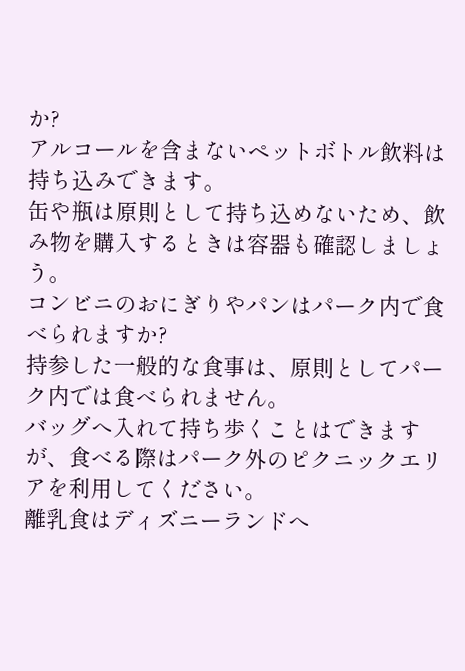か?
アルコールを含まないペットボトル飲料は持ち込みできます。
缶や瓶は原則として持ち込めないため、飲み物を購入するときは容器も確認しましょう。
コンビニのおにぎりやパンはパーク内で食べられますか?
持参した一般的な食事は、原則としてパーク内では食べられません。
バッグへ入れて持ち歩くことはできますが、食べる際はパーク外のピクニックエリアを利用してください。
離乳食はディズニーランドへ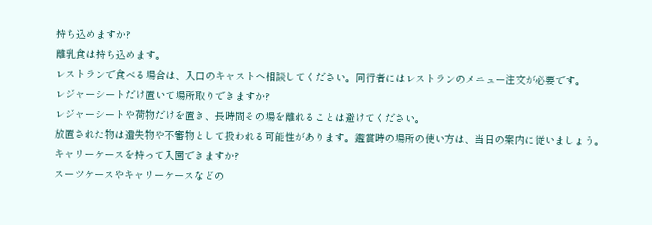持ち込めますか?
離乳食は持ち込めます。
レストランで食べる場合は、入口のキャストへ相談してください。同行者にはレストランのメニュー注文が必要です。
レジャーシートだけ置いて場所取りできますか?
レジャーシートや荷物だけを置き、長時間その場を離れることは避けてください。
放置された物は遺失物や不審物として扱われる可能性があります。鑑賞時の場所の使い方は、当日の案内に従いましょう。
キャリーケースを持って入園できますか?
スーツケースやキャリーケースなどの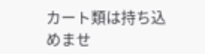カート類は持ち込めませ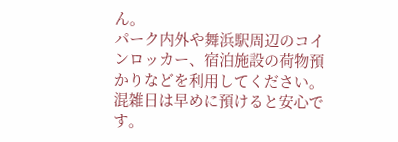ん。
パーク内外や舞浜駅周辺のコインロッカー、宿泊施設の荷物預かりなどを利用してください。混雑日は早めに預けると安心です。